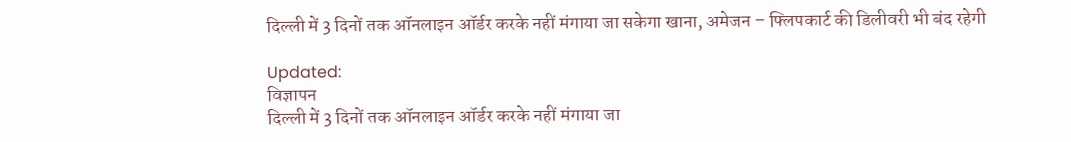दिल्ली में 3 दिनों तक ऑनलाइन ऑर्डर करके नहीं मंगाया जा सकेगा खाना, अमेजन – फ्लिपकार्ट की डिलीवरी भी बंद रहेगी

Updated:
विज्ञापन
दिल्ली में 3 दिनों तक ऑनलाइन ऑर्डर करके नहीं मंगाया जा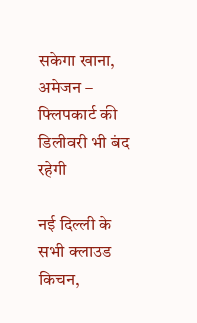सकेगा खाना, अमेजन – फ्लिपकार्ट की डिलीवरी भी बंद रहेगी

नई दिल्ली के सभी क्लाउड किचन,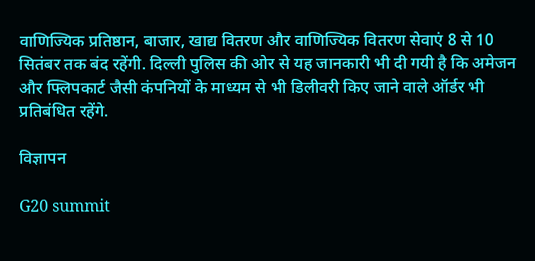वाणिज्यिक प्रतिष्ठान, बाजार, खाद्य वितरण और वाणिज्यिक वितरण सेवाएं 8 से 10 सितंबर तक बंद रहेंगी. दिल्ली पुलिस की ओर से यह जानकारी भी दी गयी है कि अमेजन और फ्लिपकार्ट जैसी कंपनियों के माध्यम से भी डिलीवरी किए जाने वाले ऑर्डर भी प्रतिबंधित रहेंगे.

विज्ञापन

G20 summit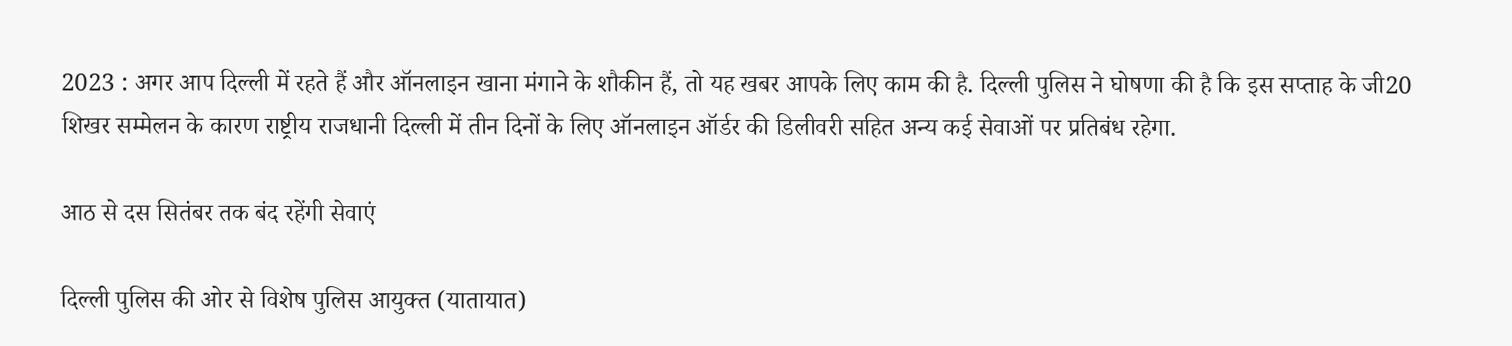2023 : अगर आप दिल्ली में रहते हैं और ऑनलाइन खाना मंगाने के शौकीन हैं, तो यह खबर आपके लिए काम की है. दिल्ली पुलिस ने घोषणा की है कि इस सप्ताह के जी20 शिखर सम्मेलन के कारण राष्ट्रीय राजधानी दिल्ली में तीन दिनों के लिए ऑनलाइन ऑर्डर की डिलीवरी सहित अन्य कई सेवाओं पर प्रतिबंध रहेगा.

आठ से दस सितंबर तक बंद रहेंगी सेवाएं

दिल्ली पुलिस की ओर से विशेष पुलिस आयुक्त (यातायात)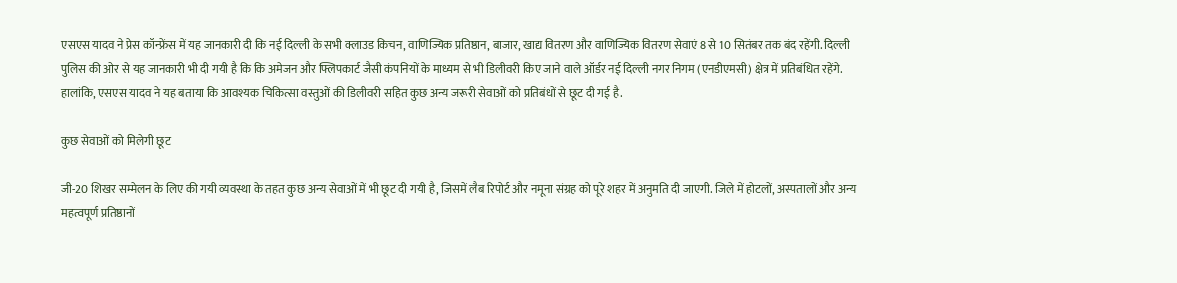एसएस यादव ने प्रेस कॉन्फ्रेंस में यह जानकारी दी कि नई दिल्ली के सभी क्लाउड किचन, वाणिज्यिक प्रतिष्ठान, बाजार, खाद्य वितरण और वाणिज्यिक वितरण सेवाएं 8 से 10 सितंबर तक बंद रहेंगी. दिल्ली पुलिस की ओर से यह जानकारी भी दी गयी है कि कि अमेजन और फ्लिपकार्ट जैसी कंपनियों के माध्यम से भी डिलीवरी किए जाने वाले ऑर्डर नई दिल्ली नगर निगम (एनडीएमसी) क्षेत्र में प्रतिबंधित रहेंगे. हालांकि, एसएस यादव ने यह बताया कि आवश्यक चिकित्सा वस्तुओं की डिलीवरी सहित कुछ अन्य जरूरी सेवाओं को प्रतिबंधों से छूट दी गई है.

कुछ सेवाओं को मिलेगी छूट

जी-20 शिखर सम्मेलन के लिए की गयी व्यवस्था के तहत कुछ अन्य सेवाओं में भी छूट दी गयी है, जिसमें लैब रिपोर्ट और नमूना संग्रह को पूरे शहर में अनुमति दी जाएगी. जिले में होटलों, अस्पतालों और अन्य महत्वपूर्ण प्रतिष्ठानों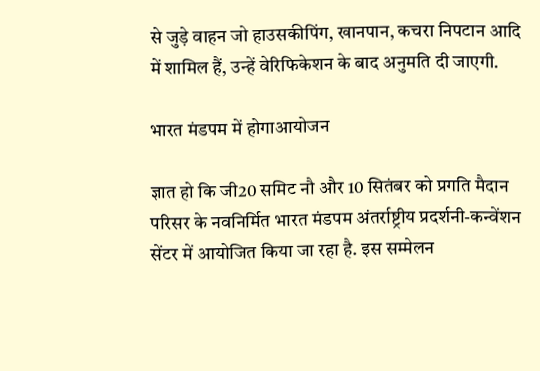से जुड़े वाहन जो हाउसकीपिंग, खानपान, कचरा निपटान आदि में शामिल हैं, उन्हें वेरिफिकेशन के बाद अनुमति दी जाएगी.

भारत मंडपम में होगाआयोजन

ज्ञात हो कि जी20 समिट नौ और 10 सितंबर को प्रगति मैदान परिसर के नवनिर्मित भारत मंडपम अंतर्राष्ट्रीय प्रदर्शनी-कन्वेंशन सेंटर में आयोजित किया जा रहा है. इस सम्मेलन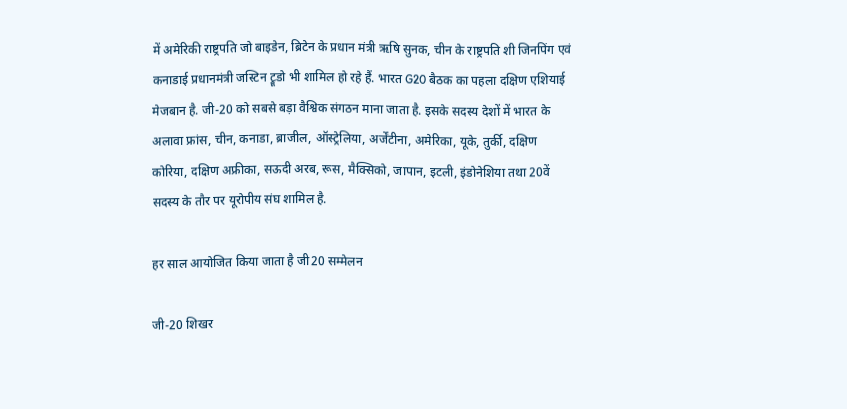में अमेरिकी राष्ट्रपति जो बाइडेन, ब्रिटेन के प्रधान मंत्री ऋषि सुनक, चीन के राष्ट्रपति शी जिनपिंग एवं कनाडाई प्रधानमंत्री जस्टिन ट्रूडो भी शामिल हो रहे हैं. भारत G20 बैठक का पहला दक्षिण एशियाई मेजबान है. जी-20 को सबसे बड़ा वैश्विक संगठन माना जाता है. इसके सदस्‍य देशों में भारत के अलावा फ्रांस, चीन, कनाडा, ब्राजील, ऑस्ट्रेलिया, अर्जेंटीना, अमेरिका, यूके, तुर्की, दक्षिण कोरिया, दक्षिण अफ्रीका, सऊदी अरब, रूस, मैक्सिको, जापान, इटली, इंडोनेशिया तथा 20वें सदस्य के तौर पर यूरोपीय संघ शामिल है.

हर साल आयोजित किया जाता है जी20 सम्मेलन

जी-20 शिखर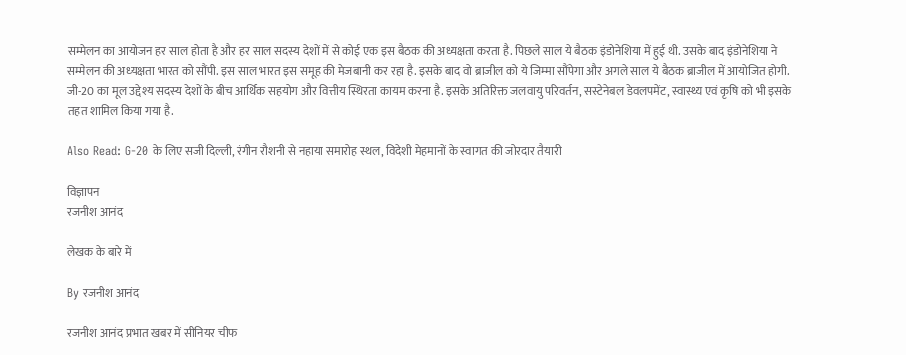सम्मेलन का आयोजन हर साल होता है और हर साल सदस्य देशों में से कोई एक इस बैठक की अध्यक्षता करता है. पिछले साल ये बैठक इंडो‍नेशिया में हुई थी. उसके बाद इंडोनेशिया ने सम्मेलन की अध्‍यक्षता भारत को सौंपी. इस साल भारत इस समूह की मेजबानी कर रहा है. इसके बाद वो ब्राजील को ये जिम्‍मा सौंपेगा और अगले साल ये बैठक ब्राजील में आयोजित होगी. जी-20 का मूल उद्देश्य सदस्य देशों के बीच आर्थिक सहयोग और वित्तीय स्थिरता कायम करना है. इसके अतिरिक्त जलवायु परिवर्तन, सस्टेनेबल डेवलपमेंट, स्वास्थ्य एवं कृषि को भी इसके तहत शामिल किया गया है.

Also Read: G-20 के लिए सजी दिल्ली, रंगीन रौशनी से नहाया समारोह स्थल, विदेशी मेहमानों के स्वागत की जोरदार तैयारी

विज्ञापन
रजनीश आनंद

लेखक के बारे में

By रजनीश आनंद

रजनीश आनंद प्रभात खबर में सीनियर चीफ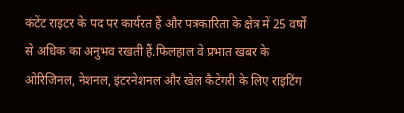कंटेंट राइटर के पद पर कार्यरत हैं और पत्रकारिता के क्षेत्र में 25 वर्षों से अधिक का अनुभव रखती हैं.फिलहाल वे प्रभात खबर के ओरिजिनल, नेशनल, इंटरनेशनल और खेल कैटेगरी के लिए राइटिंग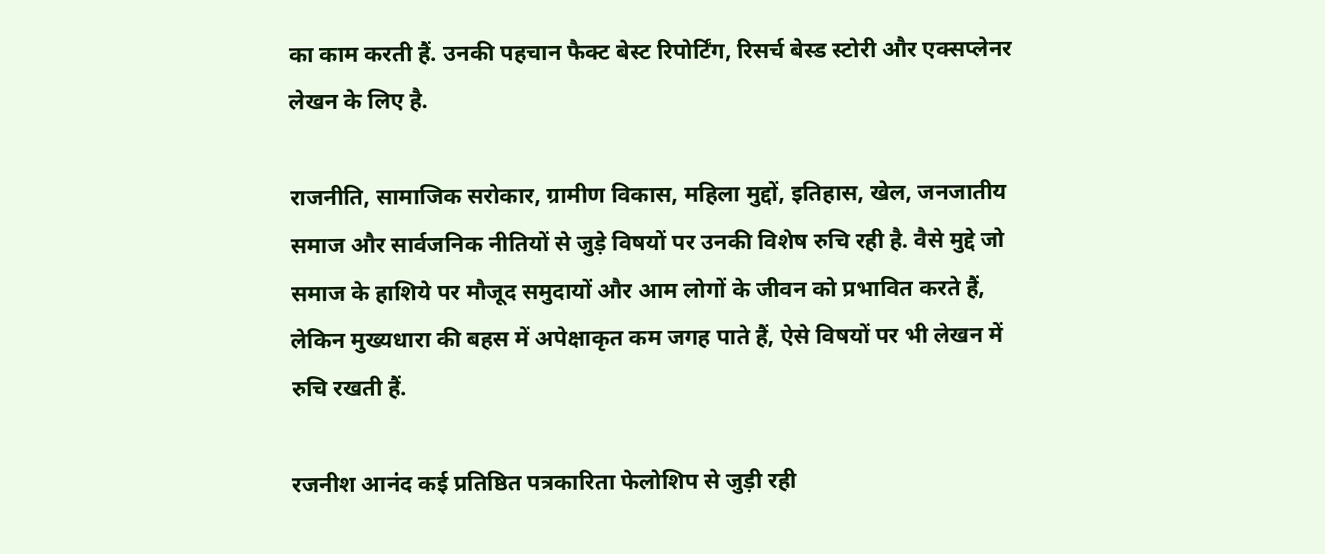का काम करती हैं. उनकी पहचान फैक्ट बेस्ट रिपोर्टिंग, रिसर्च बेस्ड स्टोरी और एक्सप्लेनर लेखन के लिए है.

राजनीति, सामाजिक सरोकार, ग्रामीण विकास, महिला मुद्दों, इतिहास, खेल, जनजातीय समाज और सार्वजनिक नीतियों से जुड़े विषयों पर उनकी विशेष रुचि रही है. वैसे मुद्दे जो समाज के हाशिये पर मौजूद समुदायों और आम लोगों के जीवन को प्रभावित करते हैं, लेकिन मुख्यधारा की बहस में अपेक्षाकृत कम जगह पाते हैं, ऐसे विषयों पर भी लेखन में रुचि रखती हैं.

रजनीश आनंद कई प्रतिष्ठित पत्रकारिता फेलोशिप से जुड़ी रही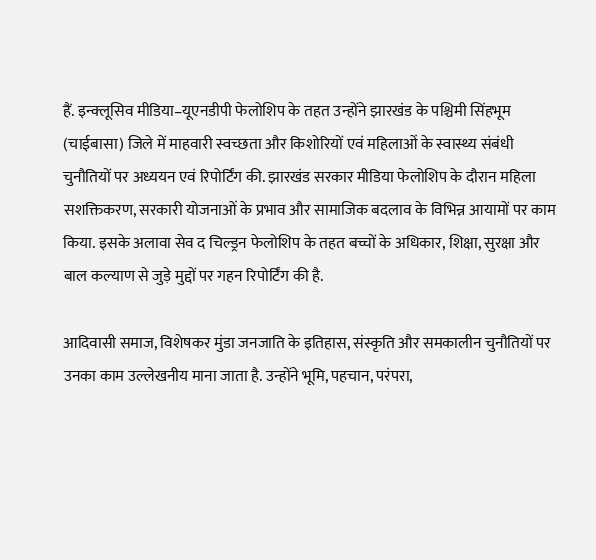हैं. इन्क्लूसिव मीडिया–यूएनडीपी फेलोशिप के तहत उन्होंने झारखंड के पश्चिमी सिंहभूम (चाईबासा) जिले में माहवारी स्वच्छता और किशोरियों एवं महिलाओं के स्वास्थ्य संबंधी चुनौतियों पर अध्ययन एवं रिपोर्टिंग की. झारखंड सरकार मीडिया फेलोशिप के दौरान महिला सशक्तिकरण, सरकारी योजनाओं के प्रभाव और सामाजिक बदलाव के विभिन्न आयामों पर काम किया. इसके अलावा सेव द चिल्ड्रन फेलोशिप के तहत बच्चों के अधिकार, शिक्षा, सुरक्षा और बाल कल्याण से जुड़े मुद्दों पर गहन रिपोर्टिंग की है.

आदिवासी समाज, विशेषकर मुंडा जनजाति के इतिहास, संस्कृति और समकालीन चुनौतियों पर उनका काम उल्लेखनीय माना जाता है. उन्होंने भूमि, पहचान, परंपरा,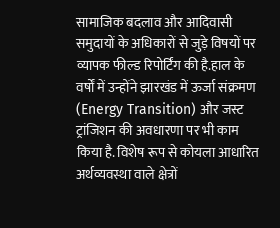सामाजिक बदलाव और आदिवासी समुदायों के अधिकारों से जुड़े विषयों पर व्यापक फील्ड रिपोर्टिंग की है.हाल के वर्षों में उन्होंने झारखंड में ऊर्जा संक्रमण (Energy Transition) और जस्ट ट्रांजिशन की अवधारणा पर भी काम किया है. विशेष रूप से कोयला आधारित अर्थव्यवस्था वाले क्षेत्रों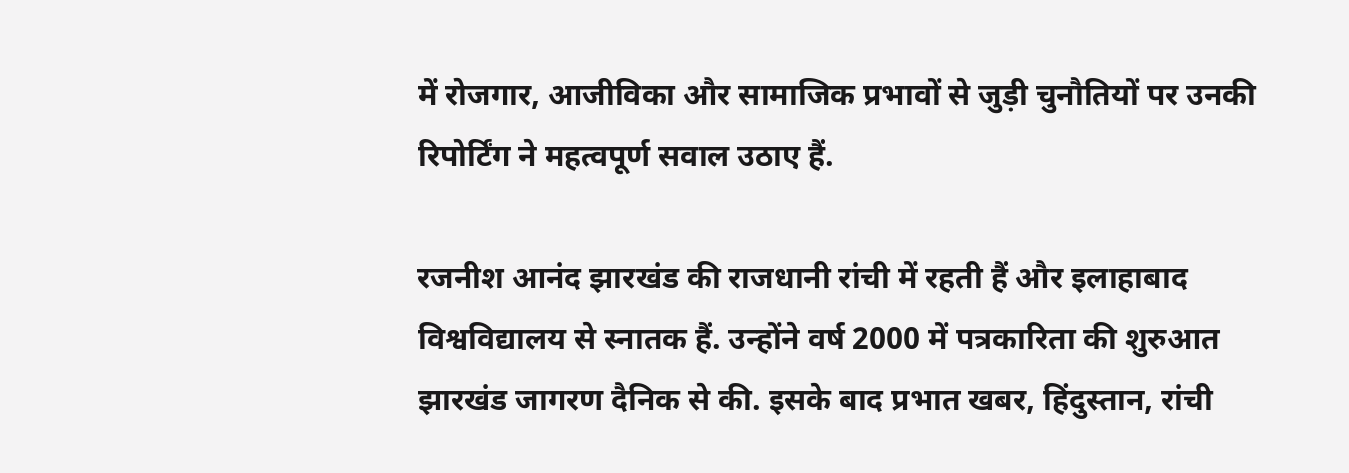में रोजगार, आजीविका और सामाजिक प्रभावों से जुड़ी चुनौतियों पर उनकी रिपोर्टिंग ने महत्वपूर्ण सवाल उठाए हैं.

रजनीश आनंद झारखंड की राजधानी रांची में रहती हैं और इलाहाबाद विश्वविद्यालय से स्नातक हैं. उन्होंने वर्ष 2000 में पत्रकारिता की शुरुआत झारखंड जागरण दैनिक से की. इसके बाद प्रभात खबर, हिंदुस्तान, रांची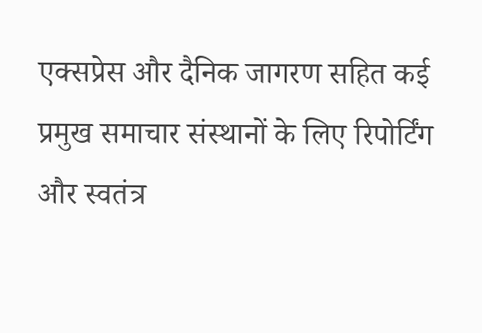एक्सप्रेस और दैनिक जागरण सहित कई प्रमुख समाचार संस्थानों के लिए रिपोर्टिंग और स्वतंत्र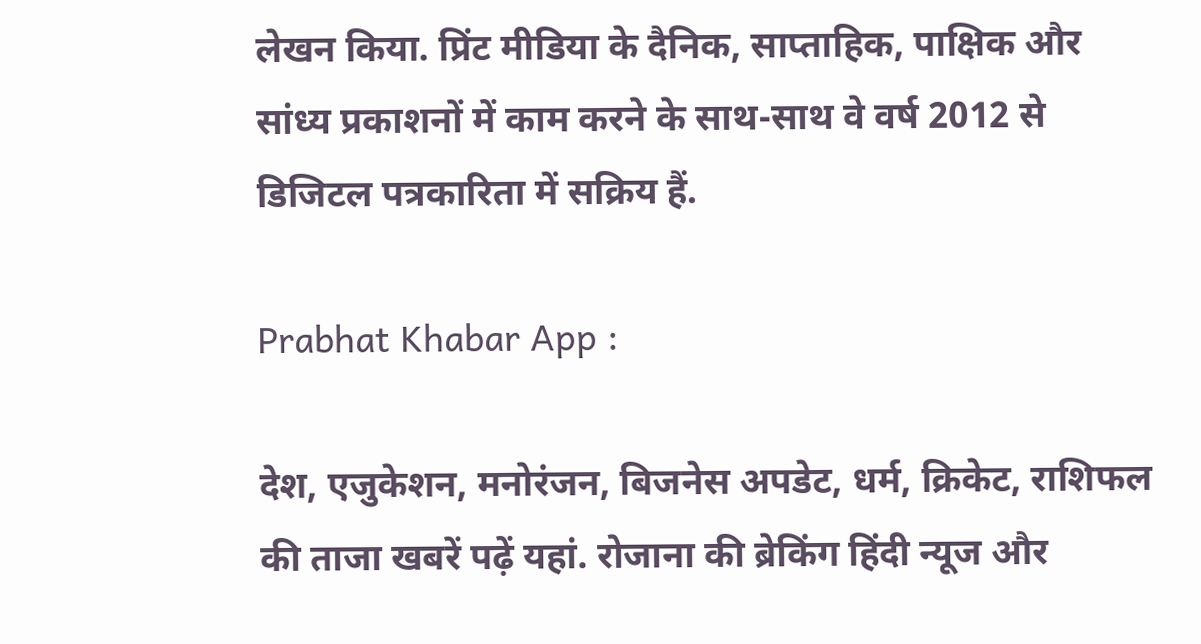लेखन किया. प्रिंट मीडिया के दैनिक, साप्ताहिक, पाक्षिक और सांध्य प्रकाशनों में काम करने के साथ-साथ वे वर्ष 2012 से डिजिटल पत्रकारिता में सक्रिय हैं.

Prabhat Khabar App :

देश, एजुकेशन, मनोरंजन, बिजनेस अपडेट, धर्म, क्रिकेट, राशिफल की ताजा खबरें पढ़ें यहां. रोजाना की ब्रेकिंग हिंदी न्यूज और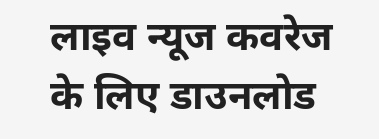लाइव न्यूज कवरेज के लिए डाउनलोड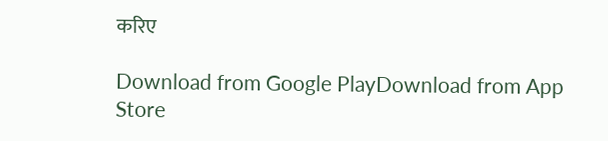करिए

Download from Google PlayDownload from App Store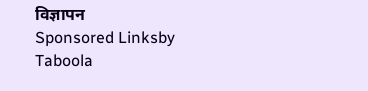विज्ञापन
Sponsored Linksby Taboola